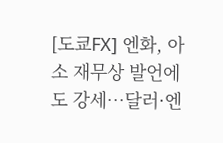[도쿄FX] 엔화, 아소 재무상 발언에도 강세…달러·엔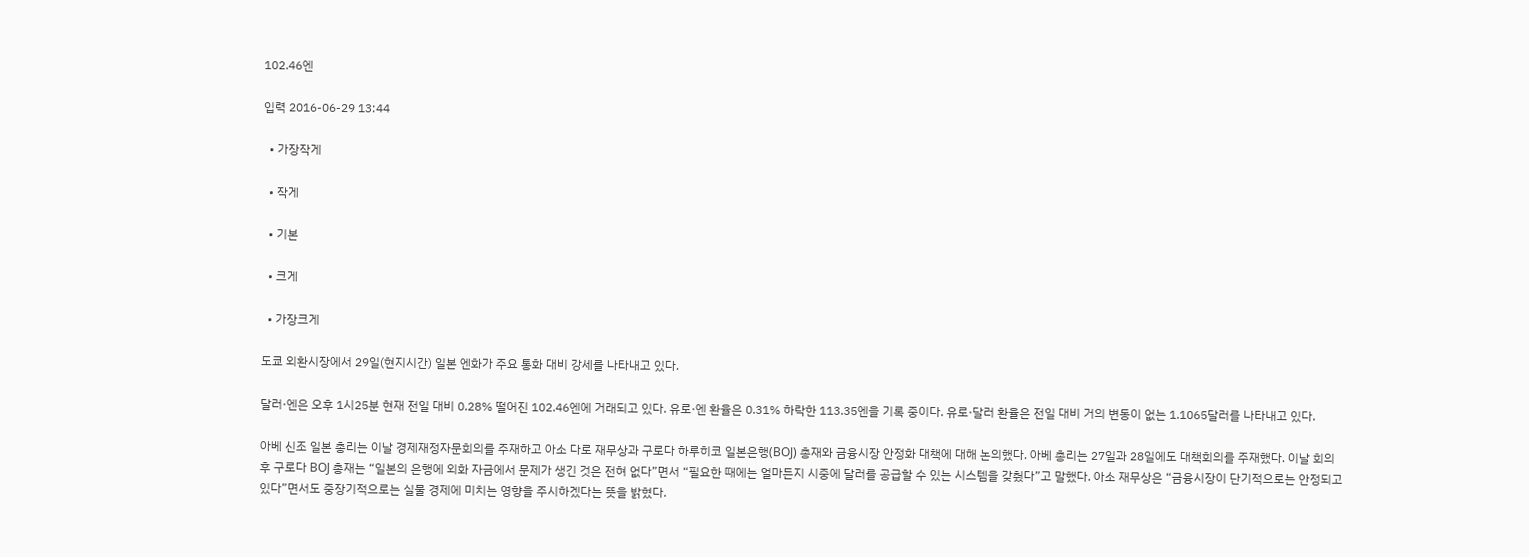102.46엔

입력 2016-06-29 13:44

  • 가장작게

  • 작게

  • 기본

  • 크게

  • 가장크게

도쿄 외환시장에서 29일(현지시간) 일본 엔화가 주요 통화 대비 강세를 나타내고 있다.

달러·엔은 오후 1시25분 현재 전일 대비 0.28% 떨어진 102.46엔에 거래되고 있다. 유로·엔 환율은 0.31% 하락한 113.35엔을 기록 중이다. 유로·달러 환율은 전일 대비 거의 변동이 없는 1.1065달러를 나타내고 있다.

아베 신조 일본 총리는 이날 경제재정자문회의를 주재하고 아소 다로 재무상과 구로다 하루히코 일본은행(BOJ) 총재와 금융시장 안정화 대책에 대해 논의했다. 아베 총리는 27일과 28일에도 대책회의를 주재했다. 이날 회의 후 구로다 BOJ 총재는 “일본의 은행에 외화 자금에서 문제가 생긴 것은 전혀 없다”면서 “필요한 때에는 얼마든지 시중에 달러를 공급할 수 있는 시스템을 갖췄다”고 말했다. 아소 재무상은 “금융시장이 단기적으로는 안정되고 있다”면서도 중장기적으로는 실물 경제에 미치는 영향을 주시하겠다는 뜻을 밝혔다.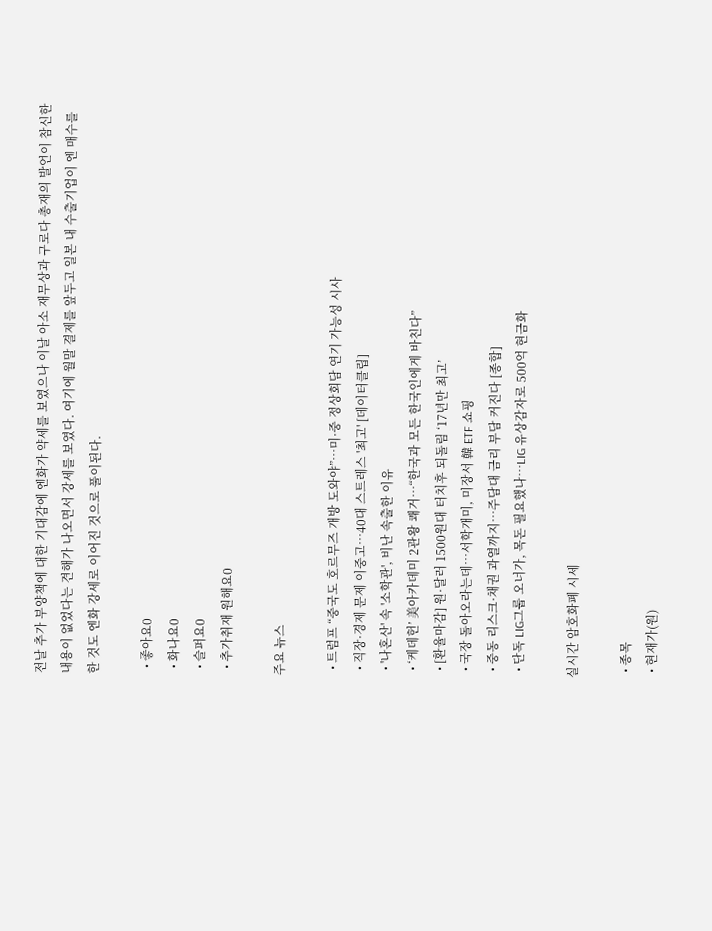전날 추가 부양책에 대한 기대감에 엔화가 약세를 보였으나 이날 아소 재무상과 구로다 총재의 발언이 참신한 내용이 없었다는 견해가 나오면서 강세를 보였다. 여기에 월말 결제를 앞두고 일본 내 수출기업이 엔 매수를 한 것도 엔화 강세로 이어진 것으로 풀이된다.

  • 좋아요0
  • 화나요0
  • 슬퍼요0
  • 추가취재 원해요0

주요 뉴스

  • 트럼프 “중국도 호르무즈 개방 도와야”…미·중 정상회담 연기 가능성 시사
  • 직장·경제 문제 이중고…40대 스트레스 '최고' [데이터클립]
  • '나혼산' 속 '소학관', 비난 속출한 이유
  • ‘케데헌’ 美아카데미 2관왕 쾌거⋯“한국과 모든 한국인에게 바친다”
  • [환율마감] 원·달러 1500원대 터치후 되돌림 ‘17년만 최고’
  • 국장 돌아오라는데…서학개미, 미장서 韓 ETF 쇼핑
  • 중동 리스크·채권 과열까지…주담대 금리 부담 커진다 [종합]
  • 단독 LIG그룹 오너가, 목돈 필요했나…LIG 유상감자로 500억 현금화

실시간 암호화폐 시세

  • 종목
  • 현재가(원)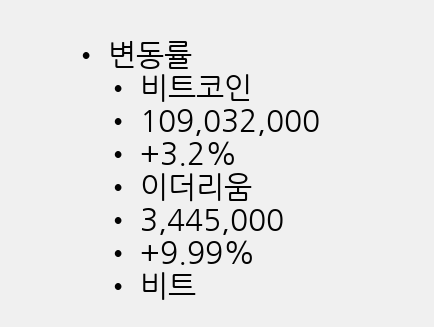• 변동률
    • 비트코인
    • 109,032,000
    • +3.2%
    • 이더리움
    • 3,445,000
    • +9.99%
    • 비트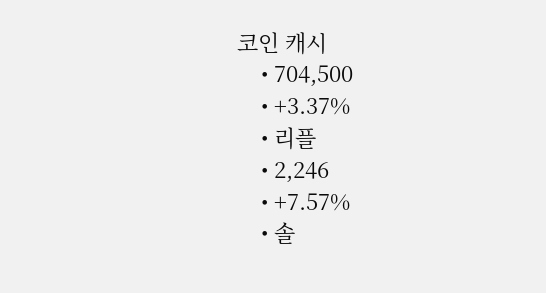코인 캐시
    • 704,500
    • +3.37%
    • 리플
    • 2,246
    • +7.57%
    • 솔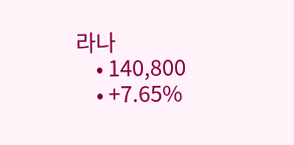라나
    • 140,800
    • +7.65%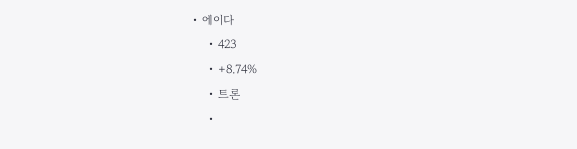• 에이다
    • 423
    • +8.74%
    • 트론
    •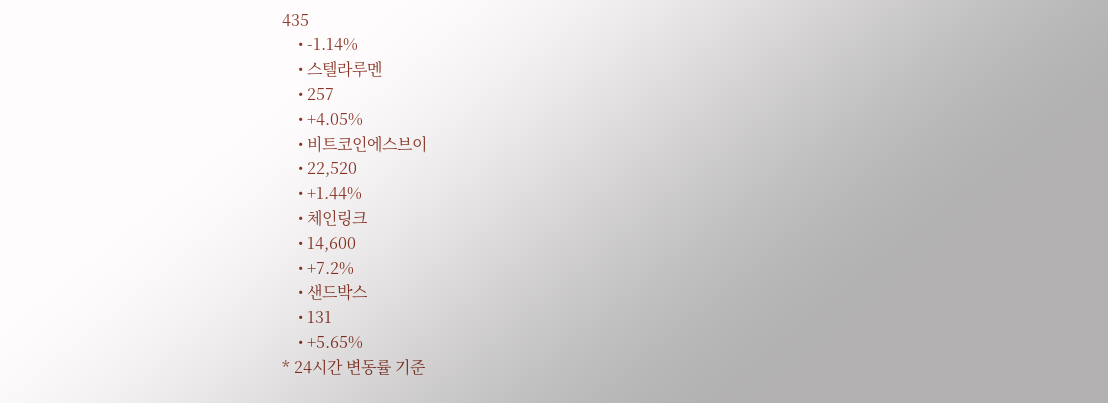435
    • -1.14%
    • 스텔라루멘
    • 257
    • +4.05%
    • 비트코인에스브이
    • 22,520
    • +1.44%
    • 체인링크
    • 14,600
    • +7.2%
    • 샌드박스
    • 131
    • +5.65%
* 24시간 변동률 기준